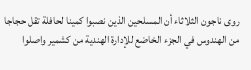روى ناجون الثلاثاء أن المسلحين الذين نصبوا كمينا لحافلة تقل حجاجا من الهندوس في الجزء الخاضع للإدارة الهندية من كشمير واصلوا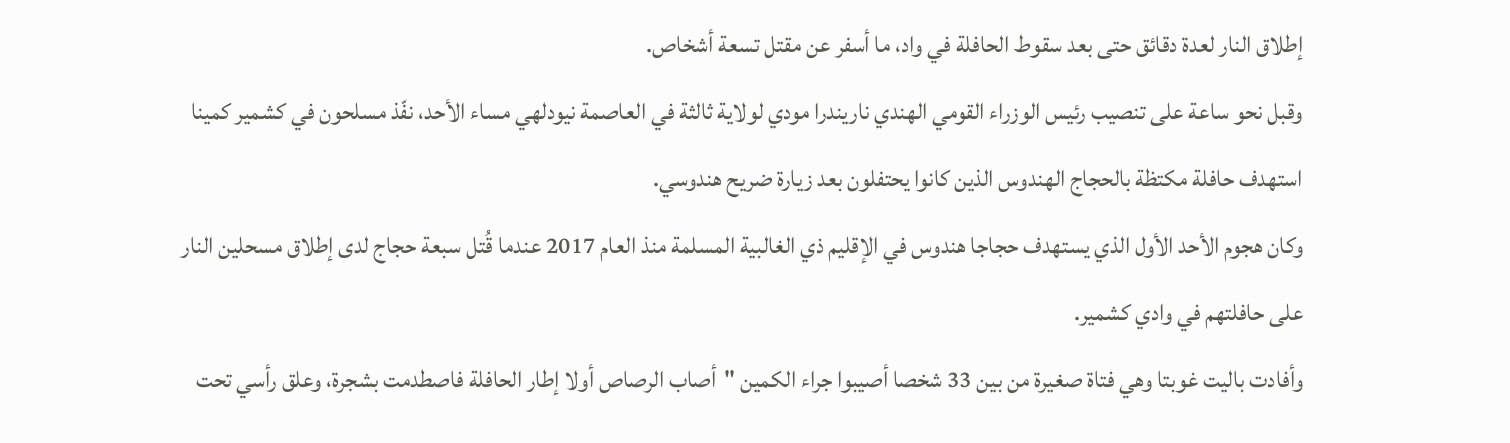إطلاق النار لعدة دقائق حتى بعد سقوط الحافلة في واد، ما أسفر عن مقتل تسعة أشخاص.
وقبل نحو ساعة على تنصيب رئيس الوزراء القومي الهندي ناريندرا مودي لولاية ثالثة في العاصمة نيودلهي مساء الأحد، نفّذ مسلحون في كشمير كمينا استهدف حافلة مكتظة بالحجاج الهندوس الذين كانوا يحتفلون بعد زيارة ضريح هندوسي.
وكان هجوم الأحد الأول الذي يستهدف حجاجا هندوس في الإقليم ذي الغالبية المسلمة منذ العام 2017 عندما قُتل سبعة حجاج لدى إطلاق مسحلين النار على حافلتهم في وادي كشمير.
وأفادت باليت غوبتا وهي فتاة صغيرة من بين 33 شخصا أصيبوا جراء الكمين "أصاب الرصاص أولا إطار الحافلة فاصطدمت بشجرة، وعلق رأسي تحت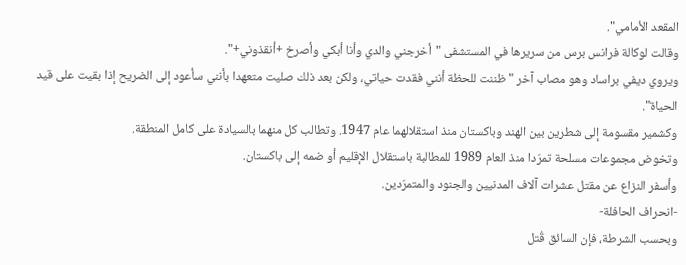المقعد الأمامي".
وقالت لوكالة فرانس برس من سريرها في المستشفى "أخرجني والدي وأنا أبكي وأصرخ +أنقذوني+".
ويروي ديفي براساد وهو مصاب آخر "ظننت للحظة أنني فقدت حياتي، ولكن بعد ذلك صليت متعهدا بأنني سأعود إلى الضريح إذا بقيت على قيد الحياة".
وكشمير مقسومة إلى شطرين بين الهند وباكستان منذ استقلالهما عام 1947. وتطالب كل منهما بالسيادة على كامل المنطقة.
وتخوض مجموعات مسلحة تمرّدا منذ العام 1989 للمطالبة باستقلال الإقليم أو ضمه إلى باكستان.
وأسفر النزاع عن مقتل عشرات آلاف المدنيين والجنود والمتمرّدين.
-انحراف الحافلة-
وبحسب الشرطة، فإن السائق قُتل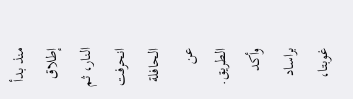منذ بدأ إطلاق النار، ثم انحرفت الحافلة عن الطريق.
وأكد براساد غوبتا،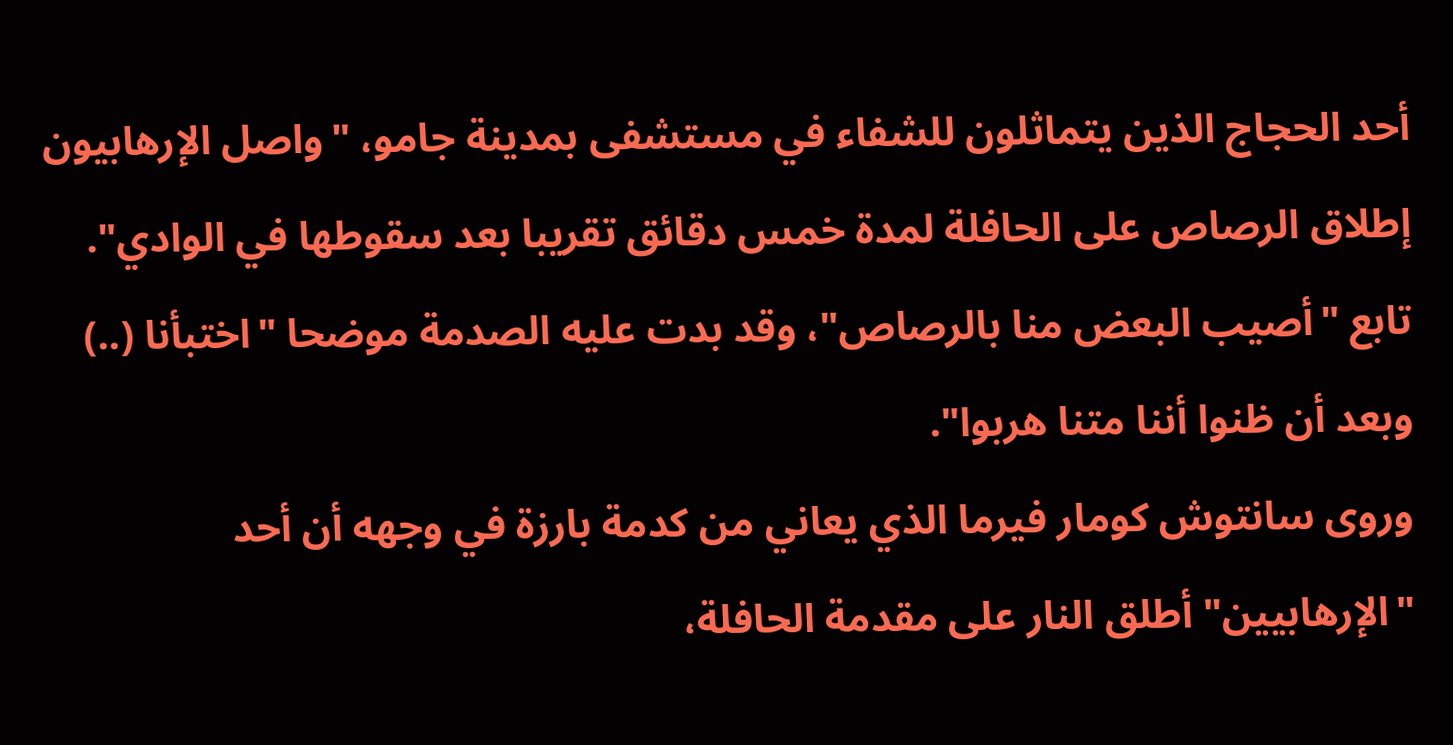أحد الحجاج الذين يتماثلون للشفاء في مستشفى بمدينة جامو، "واصل الإرهابيون إطلاق الرصاص على الحافلة لمدة خمس دقائق تقريبا بعد سقوطها في الوادي".
تابع "أصيب البعض منا بالرصاص"، وقد بدت عليه الصدمة موضحا "اختبأنا (..) وبعد أن ظنوا أننا متنا هربوا".
وروى سانتوش كومار فيرما الذي يعاني من كدمة بارزة في وجهه أن أحد "الإرهابيين" أطلق النار على مقدمة الحافلة،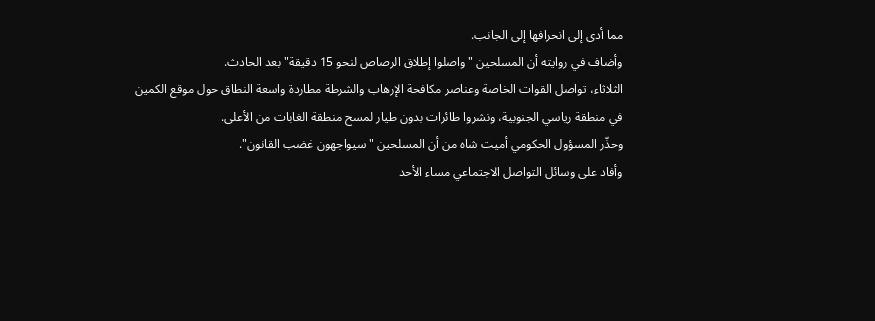مما أدى إلى انحرافها إلى الجانب.
وأضاف في روايته أن المسلحين "واصلوا إطلاق الرصاص لنحو 15 دقيقة" بعد الحادث.
الثلاثاء، تواصل القوات الخاصة وعناصر مكافحة الإرهاب والشرطة مطاردة واسعة النطاق حول موقع الكمين في منطقة رياسي الجنوبية، ونشروا طائرات بدون طيار لمسح منطقة الغابات من الأعلى.
وحذّر المسؤول الحكومي أميت شاه من أن المسلحين "سيواجهون غضب القانون".
وأفاد على وسائل التواصل الاجتماعي مساء الأحد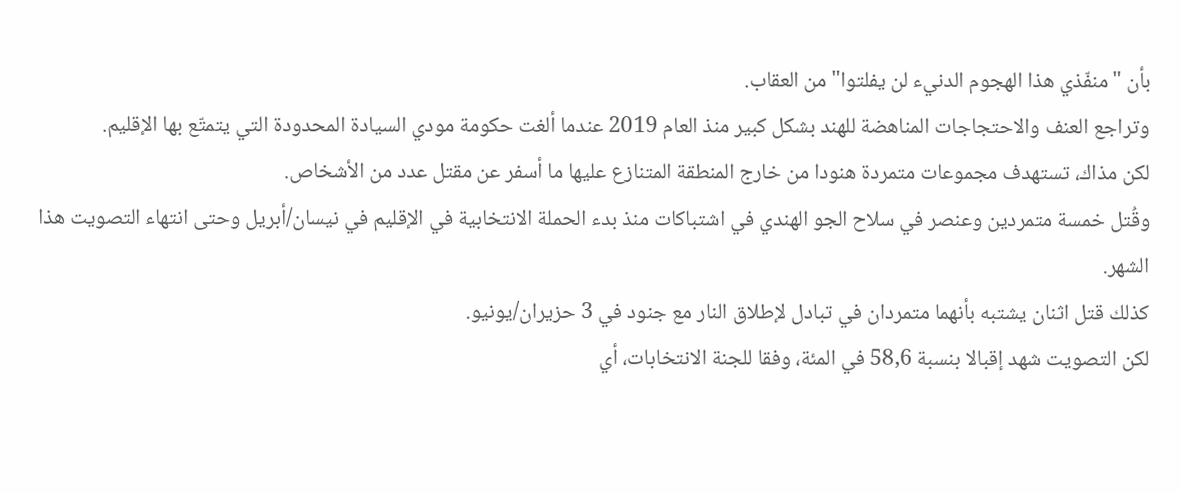بأن "منفّذي هذا الهجوم الدنيء لن يفلتوا" من العقاب.
وتراجع العنف والاحتجاجات المناهضة للهند بشكل كبير منذ العام 2019 عندما ألغت حكومة مودي السيادة المحدودة التي يتمتّع بها الإقليم.
لكن مذاك، تستهدف مجموعات متمردة هنودا من خارج المنطقة المتنازع عليها ما أسفر عن مقتل عدد من الأشخاص.
وقُتل خمسة متمردين وعنصر في سلاح الجو الهندي في اشتباكات منذ بدء الحملة الانتخابية في الإقليم في نيسان/أبريل وحتى انتهاء التصويت هذا الشهر.
كذلك قتل اثنان يشتبه بأنهما متمردان في تبادل لإطلاق النار مع جنود في 3 حزيران/يونيو.
لكن التصويت شهد إقبالا بنسبة 58,6 في المئة، وفقا للجنة الانتخابات، أي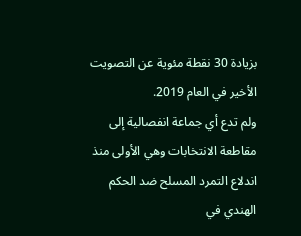بزيادة 30 نقطة مئوية عن التصويت الأخير في العام 2019.
ولم تدع أي جماعة انفصالية إلى مقاطعة الانتخابات وهي الأولى منذ اندلاع التمرد المسلح ضد الحكم الهندي في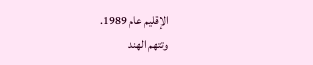الإقليم عام 1989.
وتتهم الهند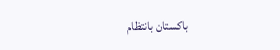باكستان بانتظام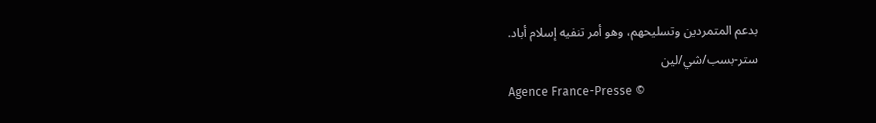بدعم المتمردين وتسليحهم، وهو أمر تنفيه إسلام أباد.
ستر-بسب/شي/لين
Agence France-Presse ©